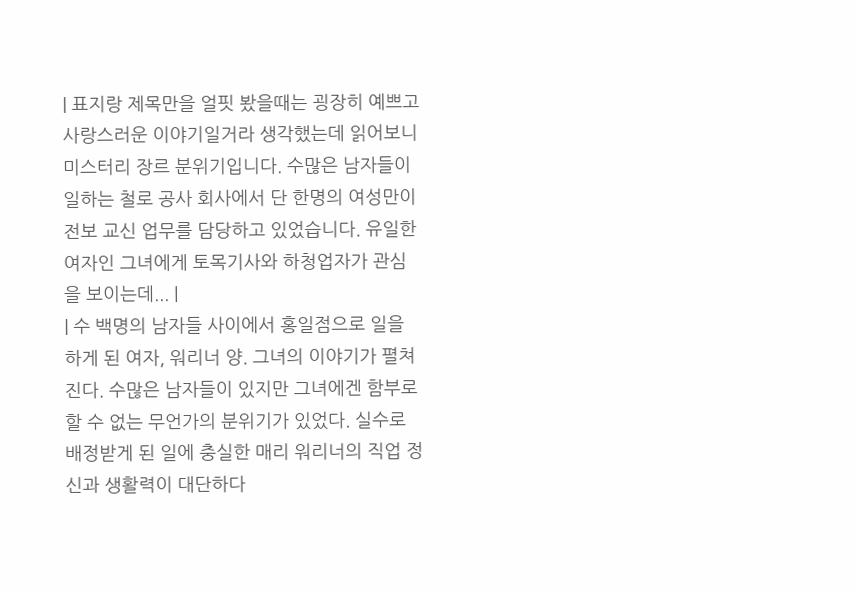| 표지랑 제목만을 얼핏 봤을때는 굉장히 예쁘고 사랑스러운 이야기일거라 생각했는데 읽어보니 미스터리 장르 분위기입니다. 수많은 남자들이 일하는 철로 공사 회사에서 단 한명의 여성만이 전보 교신 업무를 담당하고 있었습니다. 유일한 여자인 그녀에게 토목기사와 하청업자가 관심을 보이는데... |
| 수 백명의 남자들 사이에서 홍일점으로 일을 하게 된 여자, 워리너 양. 그녀의 이야기가 펼쳐진다. 수많은 남자들이 있지만 그녀에겐 함부로 할 수 없는 무언가의 분위기가 있었다. 실수로 배정받게 된 일에 충실한 매리 워리너의 직업 정신과 생활력이 대단하다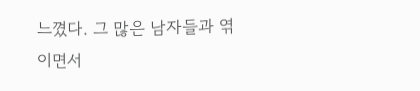느꼈다. 그 많은 남자들과 엮이면서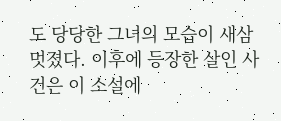도 당당한 그녀의 모습이 새삼 멋졌다. 이후에 등장한 살인 사건은 이 소설에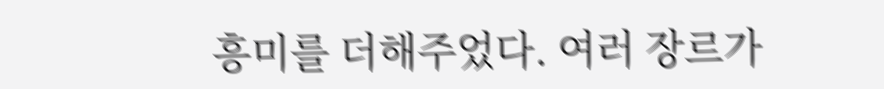흥미를 더해주었다. 여러 장르가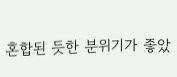혼합된 듯한 분위기가 좋았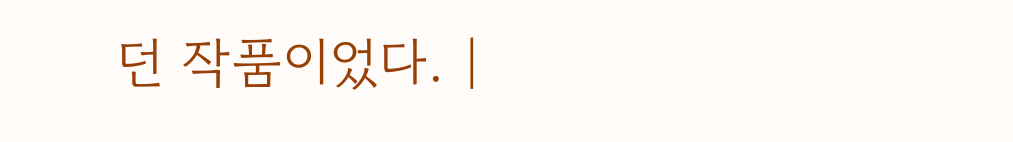던 작품이었다. |